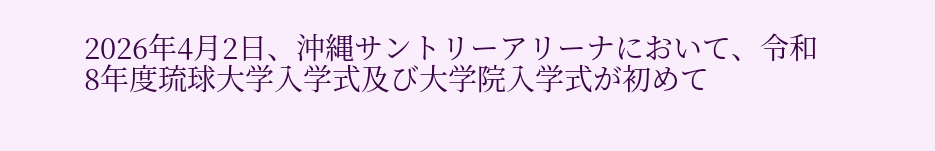2026年4月2日、沖縄サントリーアリーナにおいて、令和8年度琉球大学入学式及び大学院入学式が初めて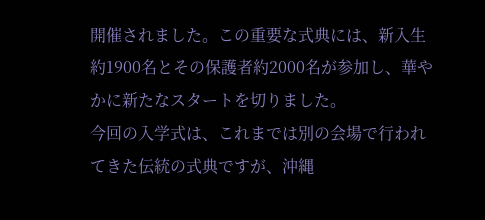開催されました。この重要な式典には、新入生約1900名とその保護者約2000名が参加し、華やかに新たなスタートを切りました。
今回の入学式は、これまでは別の会場で行われてきた伝統の式典ですが、沖縄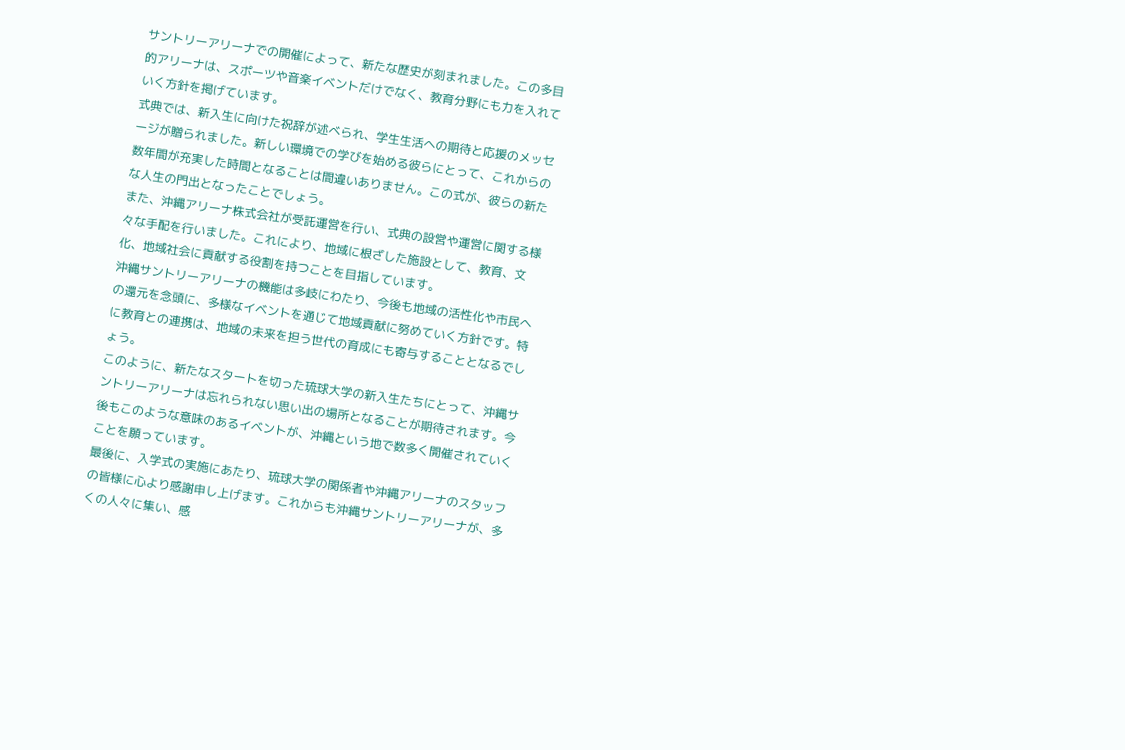サントリーアリーナでの開催によって、新たな歴史が刻まれました。この多目的アリーナは、スポーツや音楽イベントだけでなく、教育分野にも力を入れていく方針を掲げています。
式典では、新入生に向けた祝辞が述べられ、学生生活への期待と応援のメッセージが贈られました。新しい環境での学びを始める彼らにとって、これからの数年間が充実した時間となることは間違いありません。この式が、彼らの新たな人生の門出となったことでしょう。
また、沖縄アリーナ株式会社が受託運営を行い、式典の設営や運営に関する様々な手配を行いました。これにより、地域に根ざした施設として、教育、文化、地域社会に貢献する役割を持つことを目指しています。
沖縄サントリーアリーナの機能は多岐にわたり、今後も地域の活性化や市民への還元を念頭に、多様なイベントを通じて地域貢献に努めていく方針です。特に教育との連携は、地域の未来を担う世代の育成にも寄与することとなるでしょう。
このように、新たなスタートを切った琉球大学の新入生たちにとって、沖縄サントリーアリーナは忘れられない思い出の場所となることが期待されます。今後もこのような意味のあるイベントが、沖縄という地で数多く開催されていくことを願っています。
最後に、入学式の実施にあたり、琉球大学の関係者や沖縄アリーナのスタッフの皆様に心より感謝申し上げます。これからも沖縄サントリーアリーナが、多くの人々に集い、感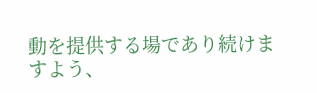動を提供する場であり続けますよう、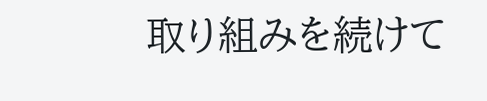取り組みを続けて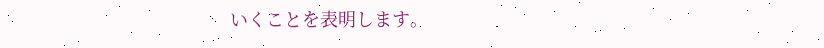いくことを表明します。